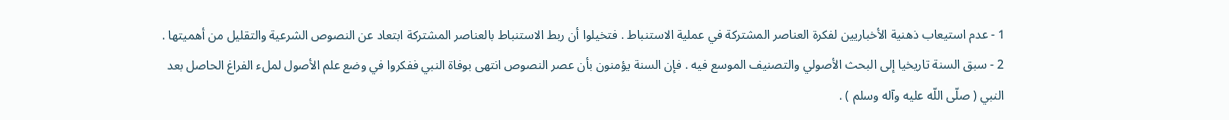1 - عدم استيعاب ذهنية الأخباريين لفكرة العناصر المشتركة في عملية الاستنباط . فتخيلوا أن ربط الاستنباط بالعناصر المشتركة ابتعاد عن النصوص الشرعية والتقليل من أهميتها .
2 - سبق السنة تاريخيا إلى البحث الأصولي والتصنيف الموسع فيه . فإن السنة يؤمنون بأن عصر النصوص انتهى بوفاة النبي ففكروا في وضع علم الأصول لملء الفراغ الحاصل بعد النبي ( صلّى اللّه عليه وآله وسلم ) .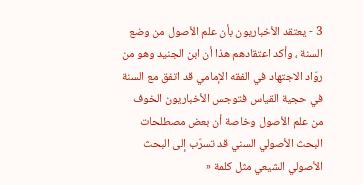3 - يعتقد الأخباريون بأن علم الأصول من وضع السنة ، وأكد اعتقادهم هذا أن ابن الجنيد وهو من روّاد الاجتهاد في الفقه الإمامي قد اتفق مع السنة في حجية القياس فتوجس الأخباريون الخوف من علم الأصول وخاصة أن بعض مصطلحات البحث الأصولي السني قد تسرّب إلى البحث الأصولي الشيعي مثل كلمة «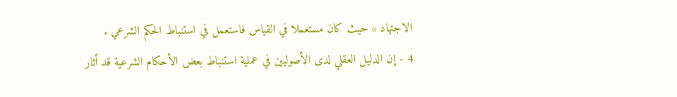الاجتهاد » حيث كان مستعملا في القياس فاستعمل في استنباط الحكم الشرعي .
4 - إن الدليل العقلي لدى الأصوليين في عملية استنباط بعض الأحكام الشرعية قد أثار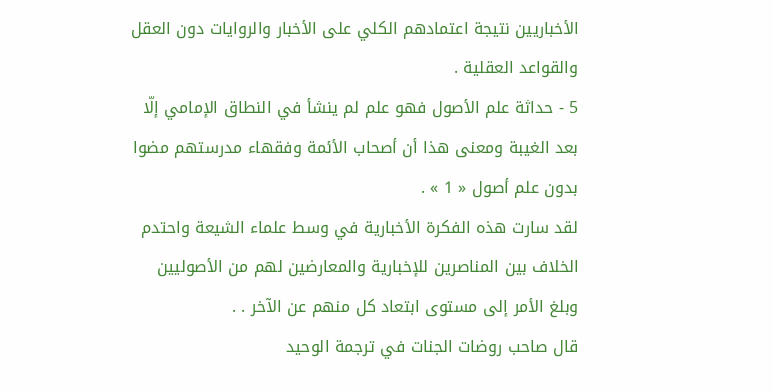الأخباريين نتيجة اعتمادهم الكلي على الأخبار والروايات دون العقل والقواعد العقلية .
5 - حداثة علم الأصول فهو علم لم ينشأ في النطاق الإمامي إلّا بعد الغيبة ومعنى هذا أن أصحاب الأئمة وفقهاء مدرستهم مضوا بدون علم أصول « 1 » .
لقد سارت هذه الفكرة الأخبارية في وسط علماء الشيعة واحتدم الخلاف بين المناصرين للإخبارية والمعارضين لهم من الأصوليين وبلغ الأمر إلى مستوى ابتعاد كل منهم عن الآخر . .
قال صاحب روضات الجنات في ترجمة الوحيد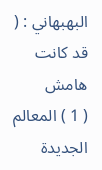البهبهاني : ( قد كانت
هامش
( 1 ) المعالم الجديدة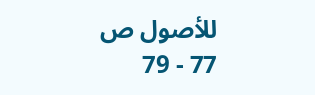للأصول ص 77 - 79